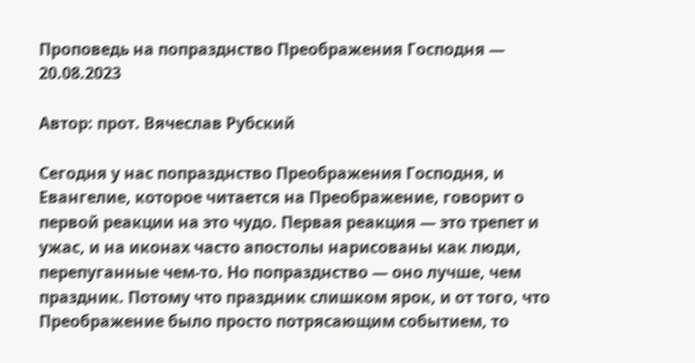Проповедь на попразднство Преображения Господня — 20.08.2023

Автор: прот. Вячеслав Рубский

Сегодня у нас попразднство Преображения Господня, и Евангелие, которое читается на Преображение, говорит о первой реакции на это чудо. Первая реакция — это трепет и ужас, и на иконах часто апостолы нарисованы как люди, перепуганные чем-то. Но попразднство — оно лучше, чем праздник. Потому что праздник слишком ярок, и от того, что Преображение было просто потрясающим событием, то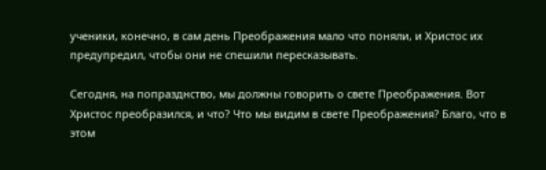ученики, конечно, в сам день Преображения мало что поняли, и Христос их предупредил, чтобы они не спешили пересказывать.

Сегодня, на попразднство, мы должны говорить о свете Преображения. Вот Христос преобразился, и что? Что мы видим в свете Преображения? Благо, что в этом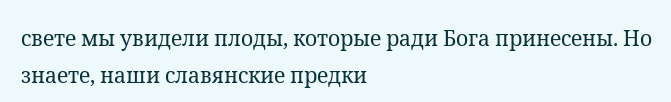свете мы увидели плоды, которые ради Бога принесены. Но знаете, наши славянские предки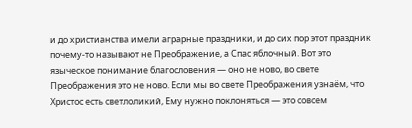и до христианства имели аграрные праздники, и до сих пор этот праздник почему-то называют не Преображение, а Спас яблочный. Вот это языческое понимание благословения — оно не ново, во свете Преображения это не ново. Если мы во свете Преображения узнаём, что Христос есть светлоликий, Ему нужно поклоняться — это совсем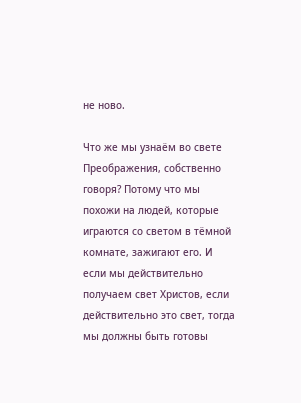не ново.

Что же мы узнаём во свете Преображения, собственно говоря? Потому что мы похожи на людей, которые играются со светом в тёмной комнате, зажигают его. И если мы действительно получаем свет Христов, если действительно это свет, тогда мы должны быть готовы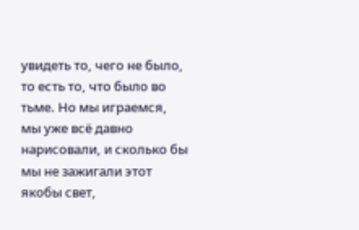увидеть то, чего не было, то есть то, что было во тьме. Но мы играемся, мы уже всё давно нарисовали, и сколько бы мы не зажигали этот якобы свет,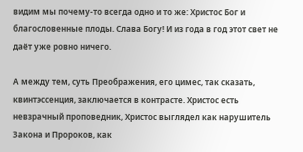видим мы почему-то всегда одно и то же: Христос Бог и благословенные плоды. Слава Богу! И из года в год этот свет не даёт уже ровно ничего.

А между тем, суть Преображения, его цимес, так сказать, квинтэссенция, заключается в контрасте. Христос есть невзрачный проповедник, Христос выглядел как нарушитель Закона и Пророков, как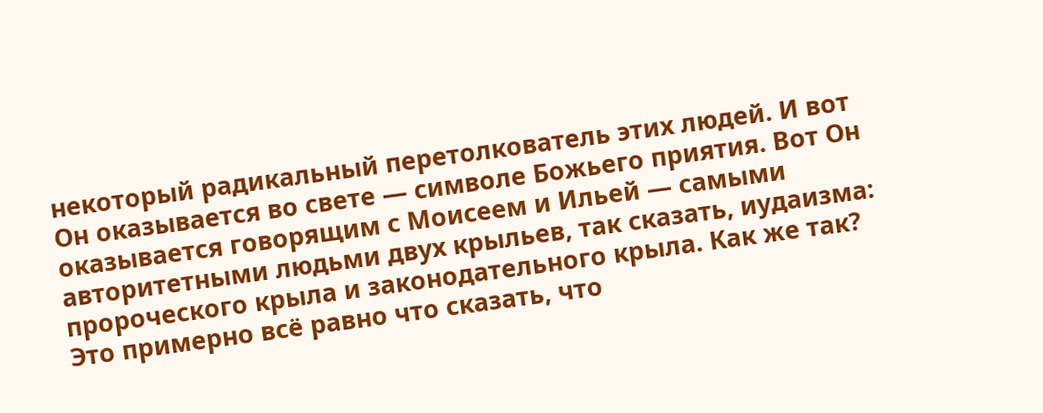некоторый радикальный перетолкователь этих людей. И вот Он оказывается во свете — символе Божьего приятия. Вот Он оказывается говорящим с Моисеем и Ильей — самыми авторитетными людьми двух крыльев, так сказать, иудаизма: пророческого крыла и законодательного крыла. Как же так? Это примерно всё равно что сказать, что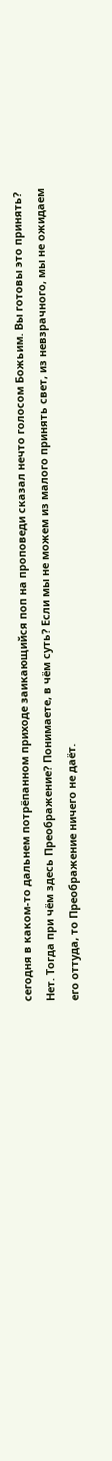сегодня в каком-то дальнем потрёпанном приходе заикающийся поп на проповеди сказал нечто голосом Божьим. Вы готовы это принять? Нет. Тогда при чём здесь Преображение? Понимаете, в чём суть? Если мы не можем из малого принять свет, из невзрачного, мы не ожидаем его оттуда, то Преображение ничего не даёт.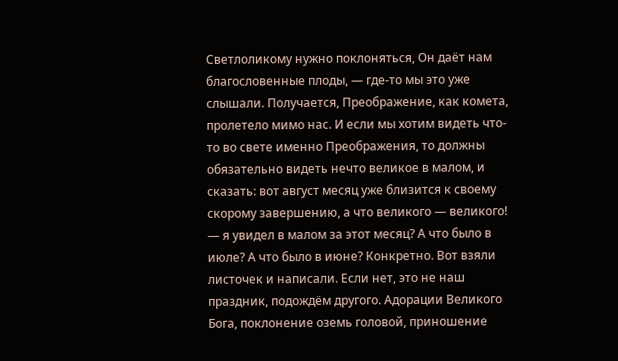Светлоликому нужно поклоняться, Он даёт нам благословенные плоды, — где-то мы это уже слышали. Получается, Преображение, как комета, пролетело мимо нас. И если мы хотим видеть что-то во свете именно Преображения, то должны обязательно видеть нечто великое в малом, и сказать: вот август месяц уже близится к своему скорому завершению, а что великого — великого! — я увидел в малом за этот месяц? А что было в июле? А что было в июне? Конкретно. Вот взяли листочек и написали. Если нет, это не наш праздник, подождём другого. Адорации Великого Бога, поклонение оземь головой, приношение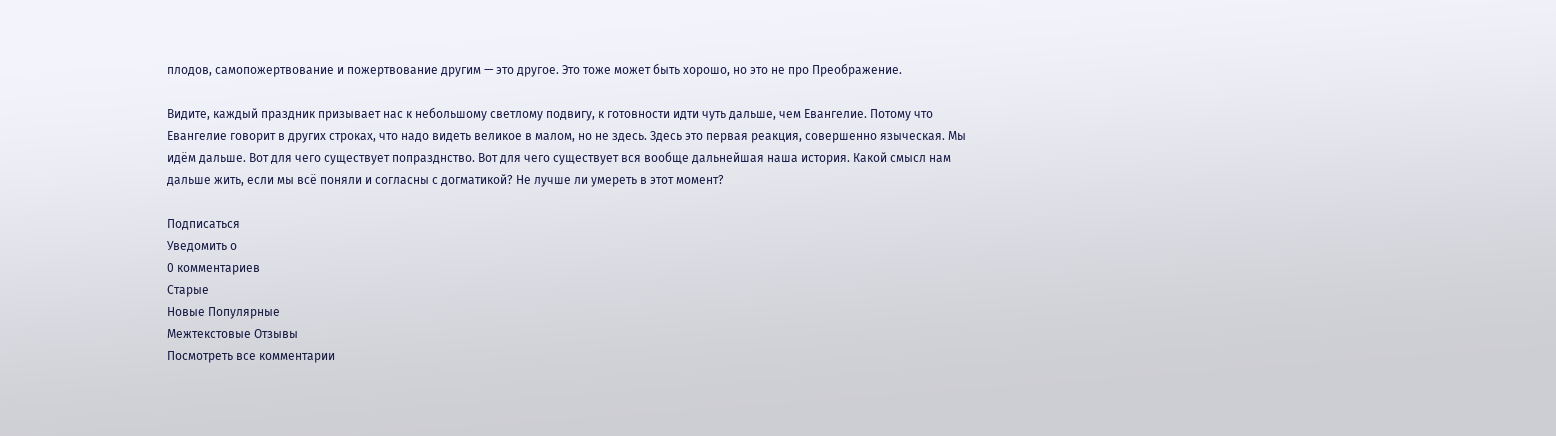плодов, самопожертвование и пожертвование другим — это другое. Это тоже может быть хорошо, но это не про Преображение.

Видите, каждый праздник призывает нас к небольшому светлому подвигу, к готовности идти чуть дальше, чем Евангелие. Потому что Евангелие говорит в других строках, что надо видеть великое в малом, но не здесь. Здесь это первая реакция, совершенно языческая. Мы идём дальше. Вот для чего существует попразднство. Вот для чего существует вся вообще дальнейшая наша история. Какой смысл нам дальше жить, если мы всё поняли и согласны с догматикой? Не лучше ли умереть в этот момент?

Подписаться
Уведомить о
0 комментариев
Старые
Новые Популярные
Межтекстовые Отзывы
Посмотреть все комментарии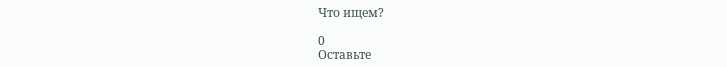Что ищем?

0
Оставьте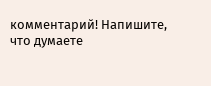комментарий! Напишите, что думаете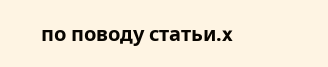по поводу статьи.x